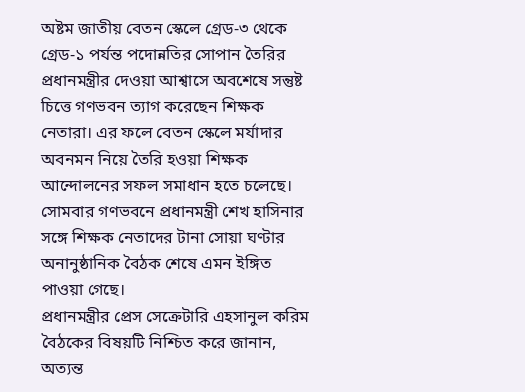অষ্টম জাতীয় বেতন স্কেলে গ্রেড-৩ থেকে গ্রেড-১ পর্যন্ত পদোন্নতির সোপান তৈরির প্রধানমন্ত্রীর দেওয়া আশ্বাসে অবশেষে সন্তুষ্ট চিত্তে গণভবন ত্যাগ করেছেন শিক্ষক নেতারা। এর ফলে বেতন স্কেলে মর্যাদার অবনমন নিয়ে তৈরি হওয়া শিক্ষক আন্দোলনের সফল সমাধান হতে চলেছে। সোমবার গণভবনে প্রধানমন্ত্রী শেখ হাসিনার সঙ্গে শিক্ষক নেতাদের টানা সোয়া ঘণ্টার অনানুষ্ঠানিক বৈঠক শেষে এমন ইঙ্গিত পাওয়া গেছে।
প্রধানমন্ত্রীর প্রেস সেক্রেটারি এহসানুল করিম বৈঠকের বিষয়টি নিশ্চিত করে জানান, অত্যন্ত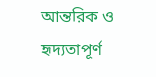আন্তরিক ও হৃদ্যতাপূর্ণ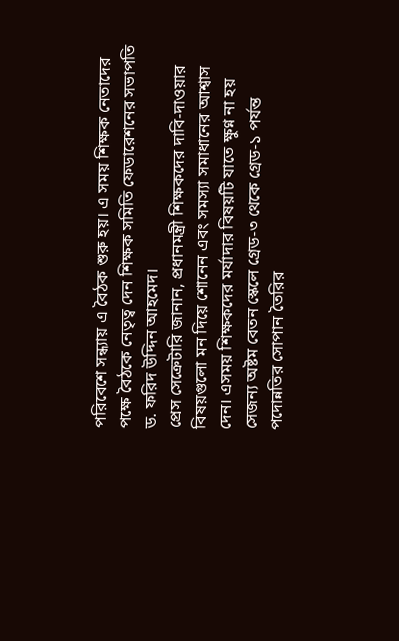পরিবেশে সন্ধ্যায় এ বৈঠক শুরু হয়। এ সময় শিক্ষক নেতাদের পক্ষে বৈঠকে নেতৃত্ব দেন শিক্ষক সমিতি ফেডারেশনের সভাপতি ড. ফরিদ উদ্দিন আহমেদ।
প্রেস সেক্রেটারি জানান, প্রধানমন্ত্রী শিক্ষকদের দাবি-দাওয়ার বিষয়গুলো মন দিয়ে শোনেন এবং সমস্যা সমাধানের আশ্বাস দেন। এসময় শিক্ষকদের মর্যাদার বিষয়টি যাতে ক্ষুণ্ন না হয় সেজন্য অষ্টম বেতন স্কেলে গ্রেড-৩ থেকে গ্রেড-১ পর্যন্ত পদোন্নতির সোপান তৈরির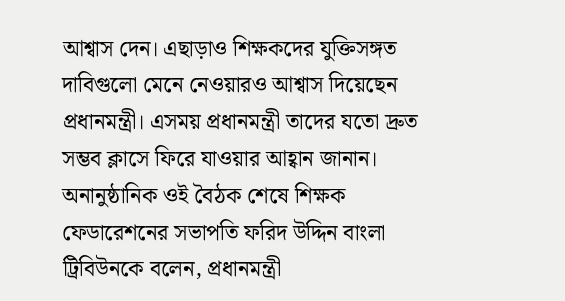আশ্বাস দেন। এছাড়াও শিক্ষকদের যুক্তিসঙ্গত দাবিগুলো মেনে নেওয়ারও আশ্বাস দিয়েছেন প্রধানমন্ত্রী। এসময় প্রধানমন্ত্রী তাদের যতো দ্রুত সম্ভব ক্লাসে ফিরে যাওয়ার আহ্বান জানান।
অনানুষ্ঠানিক ওই বৈঠক শেষে শিক্ষক ফেডারেশনের সভাপতি ফরিদ উদ্দিন বাংলা ট্রিবিউনকে বলেন, প্রধানমন্ত্রী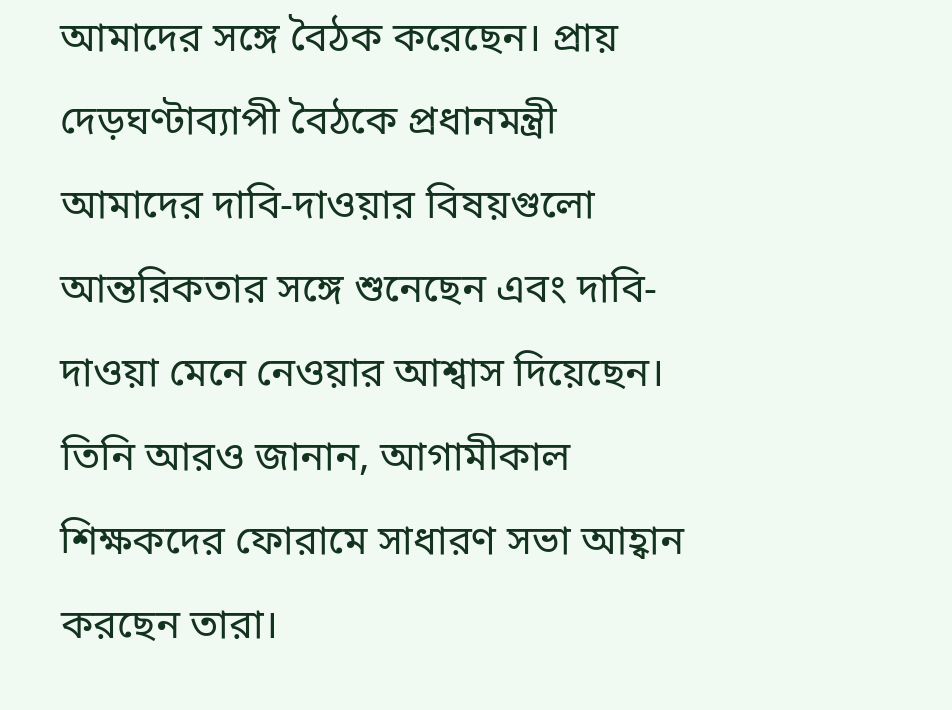আমাদের সঙ্গে বৈঠক করেছেন। প্রায় দেড়ঘণ্টাব্যাপী বৈঠকে প্রধানমন্ত্রী আমাদের দাবি-দাওয়ার বিষয়গুলো আন্তরিকতার সঙ্গে শুনেছেন এবং দাবি-দাওয়া মেনে নেওয়ার আশ্বাস দিয়েছেন। তিনি আরও জানান, আগামীকাল শিক্ষকদের ফোরামে সাধারণ সভা আহ্বান করছেন তারা।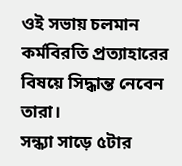ওই সভায় চলমান কর্মবিরতি প্রত্যাহারের বিষয়ে সিদ্ধান্ত নেবেন তারা।
সন্ধ্যা সাড়ে ৫টার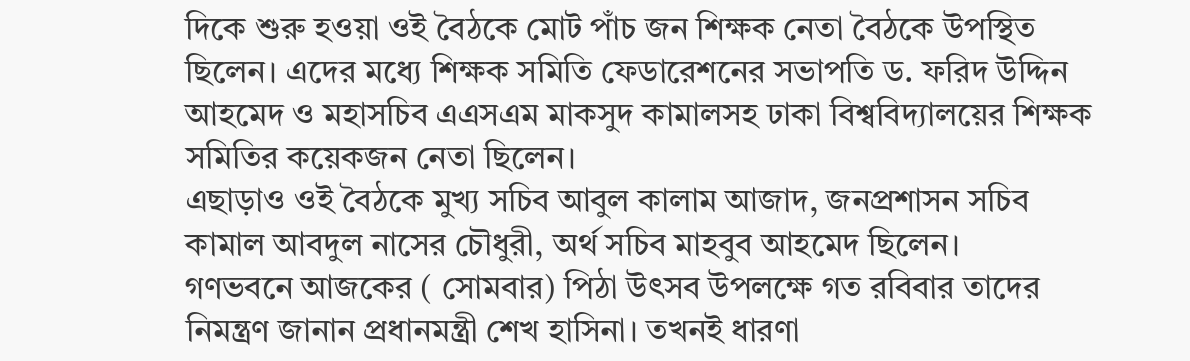দিকে শুরু হওয়া ওই বৈঠকে মোট পাঁচ জন শিক্ষক নেতা বৈঠকে উপস্থিত ছিলেন। এদের মধ্যে শিক্ষক সমিতি ফেডারেশনের সভাপতি ড. ফরিদ উদ্দিন আহমেদ ও মহাসচিব এএসএম মাকসুদ কামালসহ ঢাকা বিশ্ববিদ্যালয়ের শিক্ষক সমিতির কয়েকজন নেতা ছিলেন।
এছাড়াও ওই বৈঠকে মুখ্য সচিব আবুল কালাম আজাদ, জনপ্রশাসন সচিব কামাল আবদুল নাসের চৌধুরী, অর্থ সচিব মাহবুব আহমেদ ছিলেন।
গণভবনে আজকের ( সোমবার) পিঠা উৎসব উপলক্ষে গত রবিবার তাদের নিমন্ত্রণ জানান প্রধানমন্ত্রী শেখ হাসিনা। তখনই ধারণা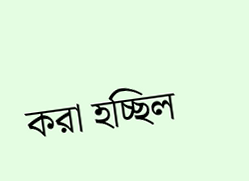করা হচ্ছিল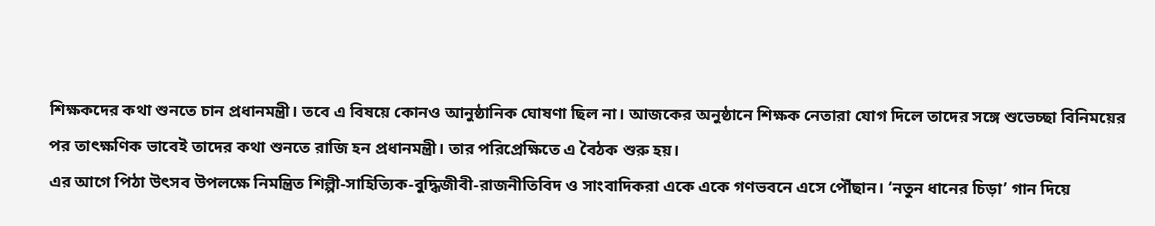শিক্ষকদের কথা শুনতে চান প্রধানমন্ত্রী। তবে এ বিষয়ে কোনও আনুষ্ঠানিক ঘোষণা ছিল না। আজকের অনুষ্ঠানে শিক্ষক নেতারা যোগ দিলে তাদের সঙ্গে শুভেচ্ছা বিনিময়ের পর তাৎক্ষণিক ভাবেই তাদের কথা শুনতে রাজি হন প্রধানমন্ত্রী। তার পরিপ্রেক্ষিতে এ বৈঠক শুরু হয়।
এর আগে পিঠা উৎসব উপলক্ষে নিমন্ত্রিত শিল্পী-সাহিত্যিক-বুদ্ধিজীবী-রাজনীতিবিদ ও সাংবাদিকরা একে একে গণভবনে এসে পৌঁছান। ‘নতুন ধানের চিড়া’ গান দিয়ে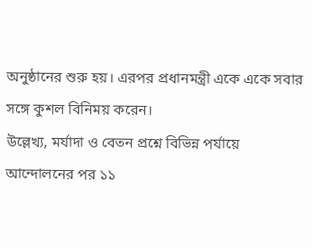অনুষ্ঠানের শুরু হয়। এরপর প্রধানমন্ত্রী একে একে সবার সঙ্গে কুশল বিনিময় করেন।
উল্লেখ্য, মর্যাদা ও বেতন প্রশ্নে বিভিন্ন পর্যায়ে আন্দোলনের পর ১১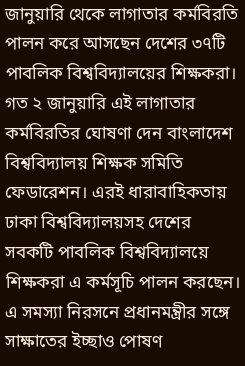জানুয়ারি থেকে লাগাতার কর্মবিরতি পালন করে আসছেন দেশের ৩৭টি পাবলিক বিশ্ববিদ্যালয়ের শিক্ষকরা। গত ২ জানুয়ারি এই লাগাতার কর্মবিরতির ঘোষণা দেন বাংলাদেশ বিশ্ববিদ্যালয় শিক্ষক সমিতি ফেডারেশন। এরই ধারাবাহিকতায় ঢাকা বিশ্ববিদ্যালয়সহ দেশের সবকটি পাবলিক বিশ্ববিদ্যালয়ে শিক্ষকরা এ কর্মসূচি পালন করছেন। এ সমস্যা নিরসনে প্রধানমন্ত্রীর সঙ্গে সাক্ষাতের ইচ্ছাও পোষণ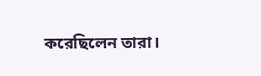করেছিলেন তারা।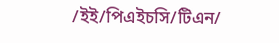/ইই/পিএইচসি/টিএন/